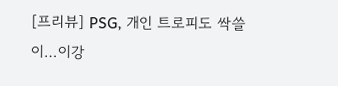[프리뷰] PSG, 개인 트로피도 싹쓸이…이강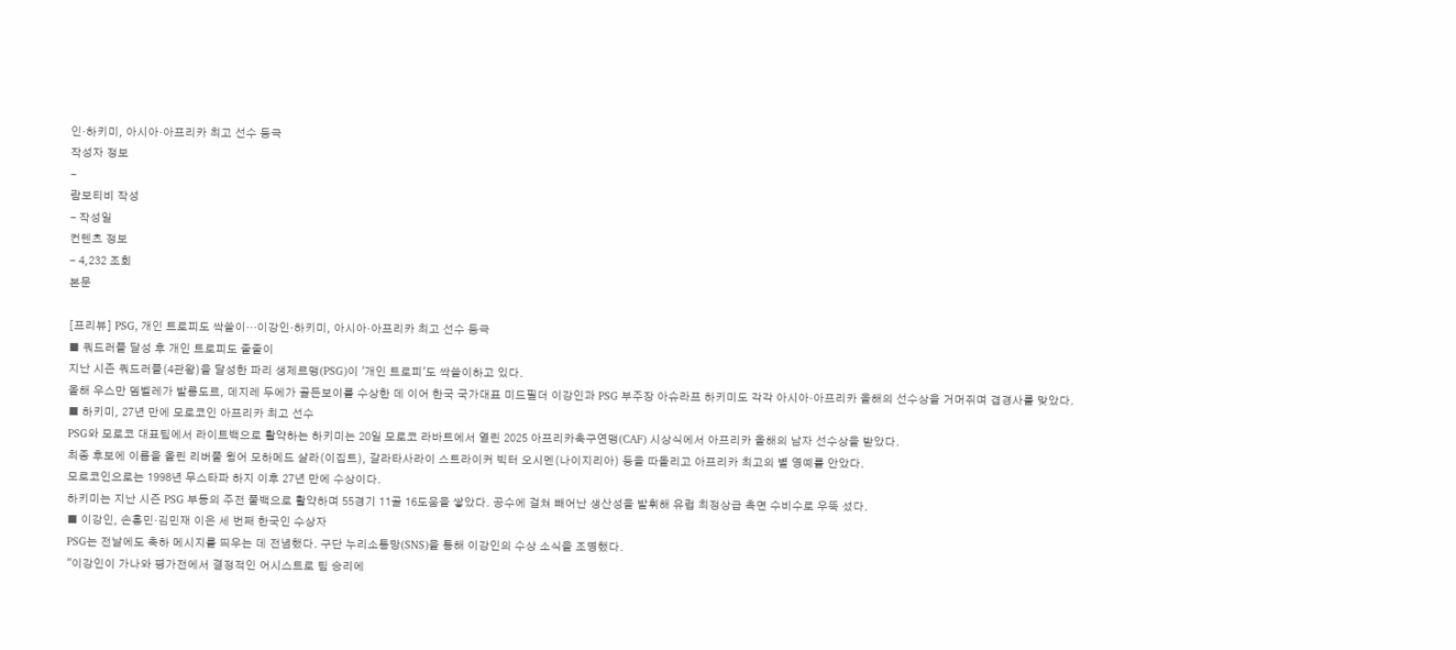인·하키미, 아시아·아프리카 최고 선수 등극
작성자 정보
-
람보티비 작성
- 작성일
컨텐츠 정보
- 4,232 조회
본문

[프리뷰] PSG, 개인 트로피도 싹쓸이…이강인·하키미, 아시아·아프리카 최고 선수 등극
■ 쿼드러플 달성 후 개인 트로피도 줄줄이
지난 시즌 쿼드러플(4관왕)을 달성한 파리 생제르맹(PSG)이 '개인 트로피'도 싹쓸이하고 있다.
올해 우스만 뎀벨레가 발롱도르, 데지레 두에가 골든보이를 수상한 데 이어 한국 국가대표 미드필더 이강인과 PSG 부주장 아슈라프 하키미도 각각 아시아·아프리카 올해의 선수상을 거머쥐며 겹경사를 맞았다.
■ 하키미, 27년 만에 모로코인 아프리카 최고 선수
PSG와 모로코 대표팀에서 라이트백으로 활약하는 하키미는 20일 모로코 라바트에서 열린 2025 아프리카축구연맹(CAF) 시상식에서 아프리카 올해의 남자 선수상을 받았다.
최종 후보에 이름을 올린 리버풀 윙어 모하메드 살라(이집트), 갈라타사라이 스트라이커 빅터 오시멘(나이지리아) 등을 따돌리고 아프리카 최고의 별 영예를 안았다.
모로코인으로는 1998년 무스타파 하지 이후 27년 만에 수상이다.
하키미는 지난 시즌 PSG 부동의 주전 풀백으로 활약하며 55경기 11골 16도움을 쌓았다. 공수에 걸쳐 빼어난 생산성을 발휘해 유럽 최정상급 측면 수비수로 우뚝 섰다.
■ 이강인, 손흥민·김민재 이은 세 번째 한국인 수상자
PSG는 전날에도 축하 메시지를 띄우는 데 전념했다. 구단 누리소통망(SNS)을 통해 이강인의 수상 소식을 조명했다.
"이강인이 가나와 평가전에서 결정적인 어시스트로 팀 승리에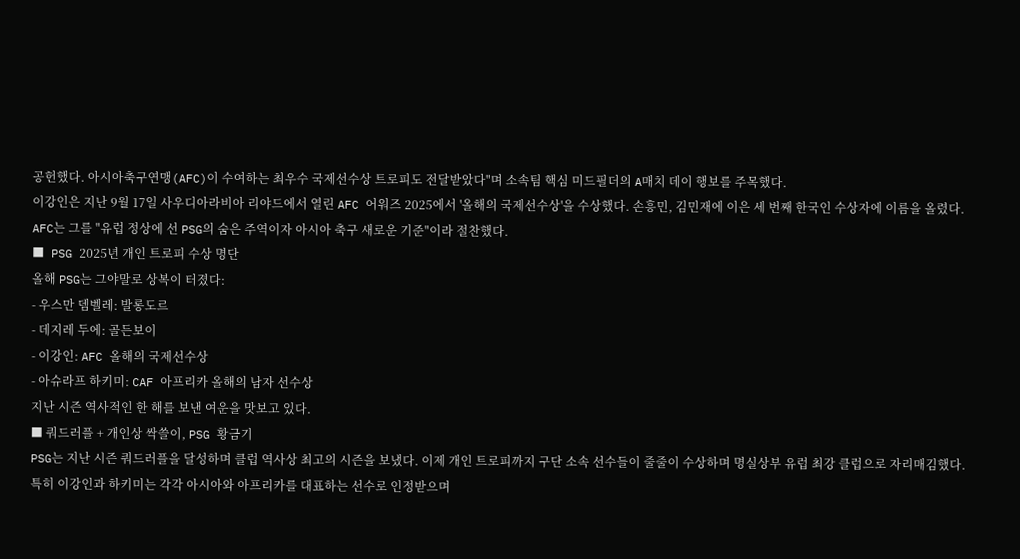공헌했다. 아시아축구연맹(AFC)이 수여하는 최우수 국제선수상 트로피도 전달받았다"며 소속팀 핵심 미드필더의 A매치 데이 행보를 주목했다.
이강인은 지난 9월 17일 사우디아라비아 리야드에서 열린 AFC 어워즈 2025에서 '올해의 국제선수상'을 수상했다. 손흥민, 김민재에 이은 세 번째 한국인 수상자에 이름을 올렸다.
AFC는 그를 "유럽 정상에 선 PSG의 숨은 주역이자 아시아 축구 새로운 기준"이라 절찬했다.
■ PSG 2025년 개인 트로피 수상 명단
올해 PSG는 그야말로 상복이 터졌다:
- 우스만 뎀벨레: 발롱도르
- 데지레 두에: 골든보이
- 이강인: AFC 올해의 국제선수상
- 아슈라프 하키미: CAF 아프리카 올해의 남자 선수상
지난 시즌 역사적인 한 해를 보낸 여운을 맛보고 있다.
■ 쿼드러플 + 개인상 싹쓸이, PSG 황금기
PSG는 지난 시즌 쿼드러플을 달성하며 클럽 역사상 최고의 시즌을 보냈다. 이제 개인 트로피까지 구단 소속 선수들이 줄줄이 수상하며 명실상부 유럽 최강 클럽으로 자리매김했다.
특히 이강인과 하키미는 각각 아시아와 아프리카를 대표하는 선수로 인정받으며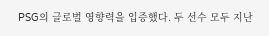PSG의 글로벌 영향력을 입증했다. 두 선수 모두 지난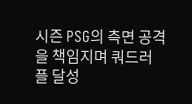시즌 PSG의 측면 공격을 책임지며 쿼드러플 달성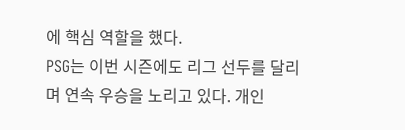에 핵심 역할을 했다.
PSG는 이번 시즌에도 리그 선두를 달리며 연속 우승을 노리고 있다. 개인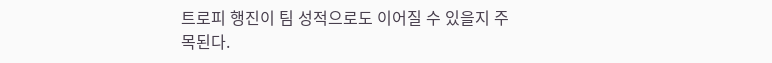트로피 행진이 팀 성적으로도 이어질 수 있을지 주목된다.